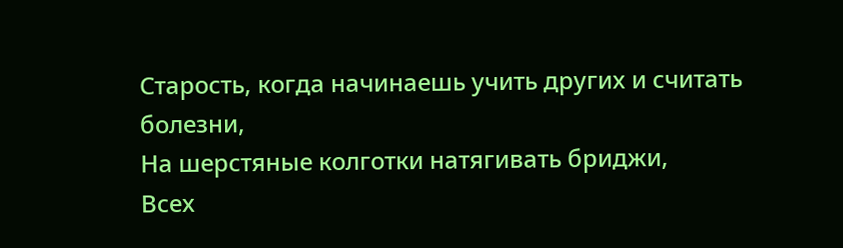Старость, когда начинаешь учить других и считать болезни,
На шерстяные колготки натягивать бриджи,
Всех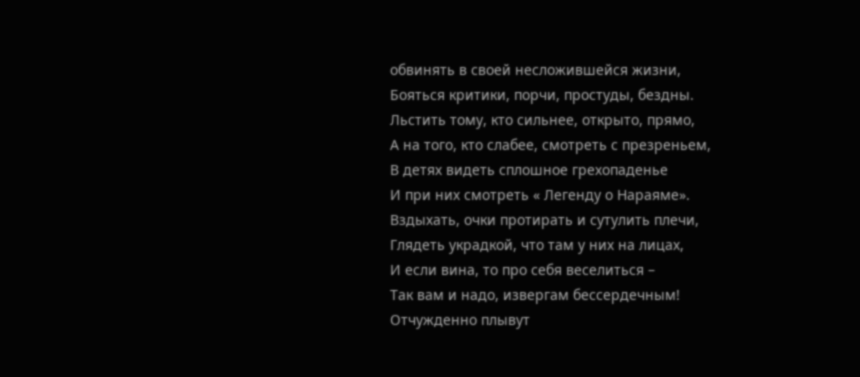обвинять в своей несложившейся жизни,
Бояться критики, порчи, простуды, бездны.
Льстить тому, кто сильнее, открыто, прямо,
А на того, кто слабее, смотреть с презреньем,
В детях видеть сплошное грехопаденье
И при них смотреть « Легенду о Нараяме».
Вздыхать, очки протирать и сутулить плечи,
Глядеть украдкой, что там у них на лицах,
И если вина, то про себя веселиться –
Так вам и надо, извергам бессердечным!
Отчужденно плывут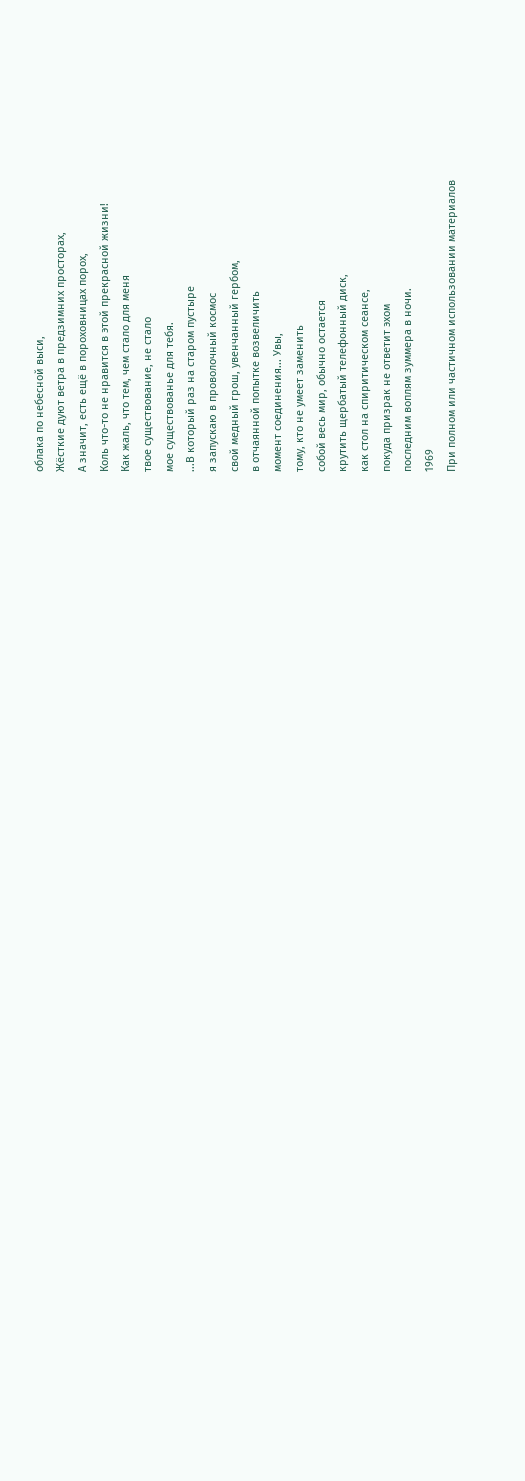облака по небесной выси,
Жёсткие дуют ветра в предзимних просторах,
А значит, есть ещё в пороховницах порох,
Коль что-то не нравится в этой прекрасной жизни!
Как жаль, что тем, чем стало для меня
твое существование, не стало
мое существованье для тебя.
...В который раз на старом пустыре
я запускаю в проволочный космос
свой медный грош, увенчанный гербом,
в отчаянной попытке возвеличить
момент соединения... Увы,
тому, кто не умеет заменить
собой весь мир, обычно остается
крутить щербатый телефонный диск,
как стол на спиритическом сеансе,
покуда призрак не ответит эхом
последним воплям зуммера в ночи.
1969
При полном или частичном использовании материалов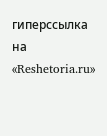гиперссылка на «Reshetoria.ru»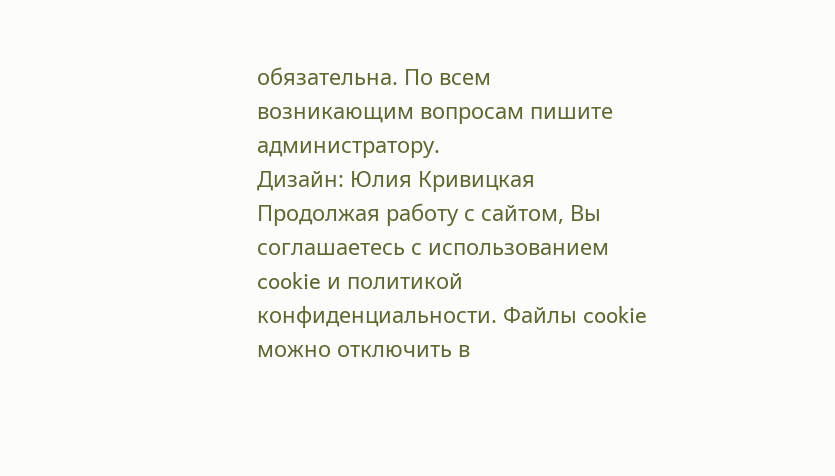обязательна. По всем возникающим вопросам пишите администратору.
Дизайн: Юлия Кривицкая
Продолжая работу с сайтом, Вы соглашаетесь с использованием cookie и политикой конфиденциальности. Файлы cookie можно отключить в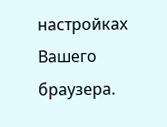настройках Вашего браузера.